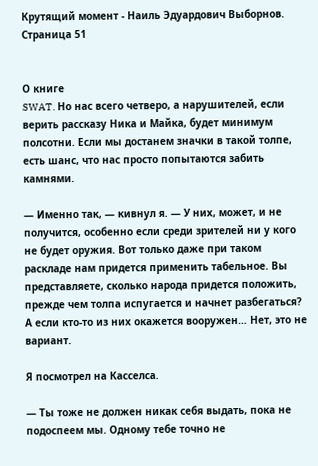Крутящий момент - Наиль Эдуардович Выборнов. Страница 51


О книге
SWAT. Но нас всего четверо, а нарушителей, если верить рассказу Ника и Майка, будет минимум полсотни. Если мы достанем значки в такой толпе, есть шанс, что нас просто попытаются забить камнями.

— Именно так, — кивнул я. — У них, может, и не получится, особенно если среди зрителей ни у кого не будет оружия. Вот только даже при таком раскладе нам придется применить табельное. Вы представляете, сколько народа придется положить, прежде чем толпа испугается и начнет разбегаться? А если кто-то из них окажется вооружен… Нет, это не вариант.

Я посмотрел на Касселса.

— Ты тоже не должен никак себя выдать, пока не подоспеем мы. Одному тебе точно не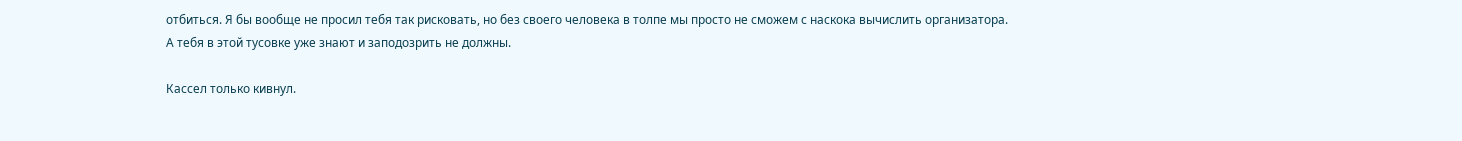отбиться. Я бы вообще не просил тебя так рисковать, но без своего человека в толпе мы просто не сможем с наскока вычислить организатора. А тебя в этой тусовке уже знают и заподозрить не должны.

Кассел только кивнул.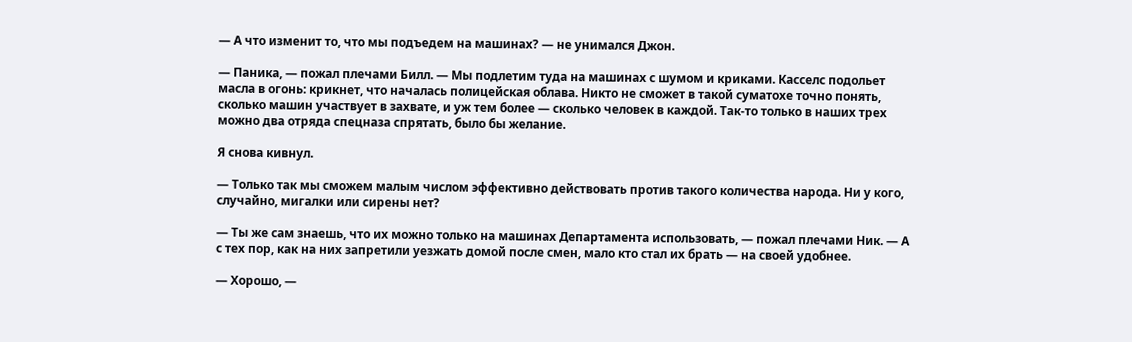— А что изменит то, что мы подъедем на машинах? — не унимался Джон.

— Паника, — пожал плечами Билл. — Мы подлетим туда на машинах с шумом и криками. Касселс подольет масла в огонь: крикнет, что началась полицейская облава. Никто не сможет в такой суматохе точно понять, сколько машин участвует в захвате, и уж тем более — сколько человек в каждой. Так-то только в наших трех можно два отряда спецназа спрятать, было бы желание.

Я снова кивнул.

— Только так мы сможем малым числом эффективно действовать против такого количества народа. Ни у кого, случайно, мигалки или сирены нет?

— Ты же сам знаешь, что их можно только на машинах Департамента использовать, — пожал плечами Ник. — А с тех пор, как на них запретили уезжать домой после смен, мало кто стал их брать — на своей удобнее.

— Хорошо, —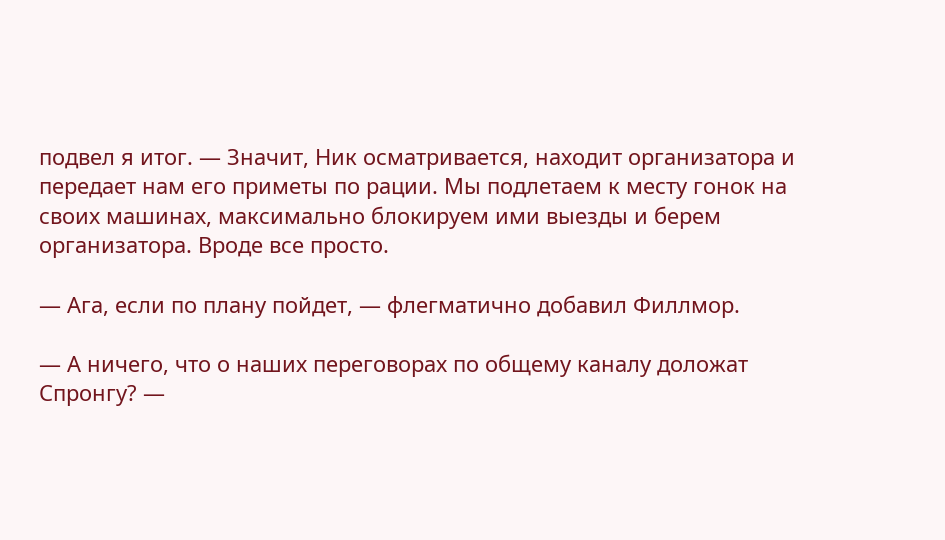подвел я итог. — Значит, Ник осматривается, находит организатора и передает нам его приметы по рации. Мы подлетаем к месту гонок на своих машинах, максимально блокируем ими выезды и берем организатора. Вроде все просто.

— Ага, если по плану пойдет, — флегматично добавил Филлмор.

— А ничего, что о наших переговорах по общему каналу доложат Спронгу? —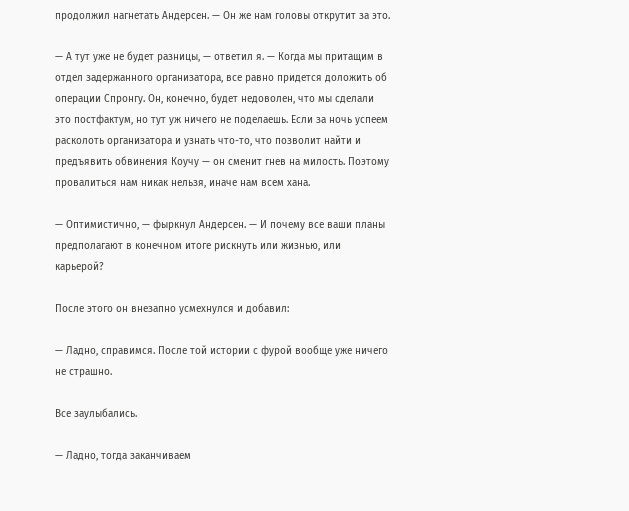продолжил нагнетать Андерсен. — Он же нам головы открутит за это.

— А тут уже не будет разницы, — ответил я. — Когда мы притащим в отдел задержанного организатора, все равно придется доложить об операции Спронгу. Он, конечно, будет недоволен, что мы сделали это постфактум, но тут уж ничего не поделаешь. Если за ночь успеем расколоть организатора и узнать что-то, что позволит найти и предъявить обвинения Коучу — он сменит гнев на милость. Поэтому провалиться нам никак нельзя, иначе нам всем хана.

— Оптимистично, — фыркнул Андерсен. — И почему все ваши планы предполагают в конечном итоге рискнуть или жизнью, или карьерой?

После этого он внезапно усмехнулся и добавил:

— Ладно, справимся. После той истории с фурой вообще уже ничего не страшно.

Все заулыбались.

— Ладно, тогда заканчиваем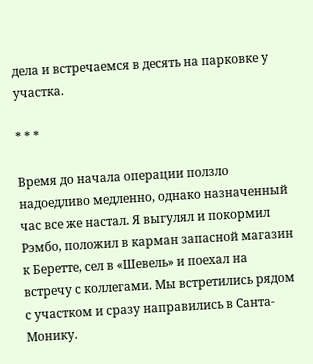дела и встречаемся в десять на парковке у участка.

* * *

Время до начала операции ползло надоедливо медленно, однако назначенный час все же настал. Я выгулял и покормил Рэмбо, положил в карман запасной магазин к Беретте, сел в «Шевель» и поехал на встречу с коллегами. Мы встретились рядом с участком и сразу направились в Санта-Монику.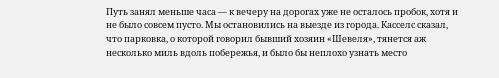Путь занял меньше часа — к вечеру на дорогах уже не осталось пробок, хотя и не было совсем пусто. Мы остановились на выезде из города. Касселс сказал, что парковка, о которой говорил бывший хозяин «Шевеля», тянется аж несколько миль вдоль побережья, и было бы неплохо узнать место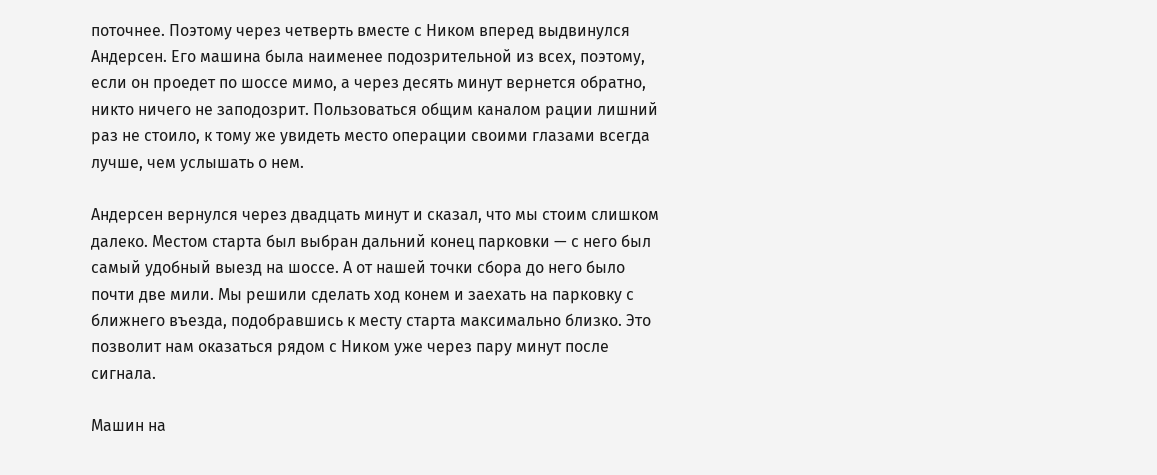поточнее. Поэтому через четверть вместе с Ником вперед выдвинулся Андерсен. Его машина была наименее подозрительной из всех, поэтому, если он проедет по шоссе мимо, а через десять минут вернется обратно, никто ничего не заподозрит. Пользоваться общим каналом рации лишний раз не стоило, к тому же увидеть место операции своими глазами всегда лучше, чем услышать о нем.

Андерсен вернулся через двадцать минут и сказал, что мы стоим слишком далеко. Местом старта был выбран дальний конец парковки — с него был самый удобный выезд на шоссе. А от нашей точки сбора до него было почти две мили. Мы решили сделать ход конем и заехать на парковку с ближнего въезда, подобравшись к месту старта максимально близко. Это позволит нам оказаться рядом с Ником уже через пару минут после сигнала.

Машин на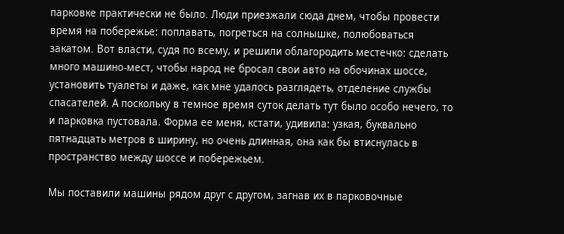парковке практически не было. Люди приезжали сюда днем, чтобы провести время на побережье: поплавать, погреться на солнышке, полюбоваться закатом. Вот власти, судя по всему, и решили облагородить местечко: сделать много машино-мест, чтобы народ не бросал свои авто на обочинах шоссе, установить туалеты и даже, как мне удалось разглядеть, отделение службы спасателей. А поскольку в темное время суток делать тут было особо нечего, то и парковка пустовала. Форма ее меня, кстати, удивила: узкая, буквально пятнадцать метров в ширину, но очень длинная, она как бы втиснулась в пространство между шоссе и побережьем.

Мы поставили машины рядом друг с другом, загнав их в парковочные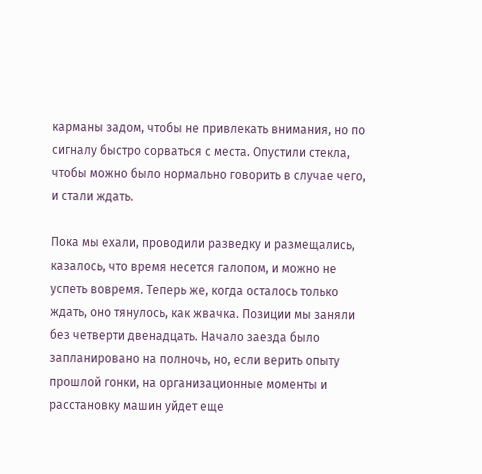карманы задом, чтобы не привлекать внимания, но по сигналу быстро сорваться с места. Опустили стекла, чтобы можно было нормально говорить в случае чего, и стали ждать.

Пока мы ехали, проводили разведку и размещались, казалось, что время несется галопом, и можно не успеть вовремя. Теперь же, когда осталось только ждать, оно тянулось, как жвачка. Позиции мы заняли без четверти двенадцать. Начало заезда было запланировано на полночь, но, если верить опыту прошлой гонки, на организационные моменты и расстановку машин уйдет еще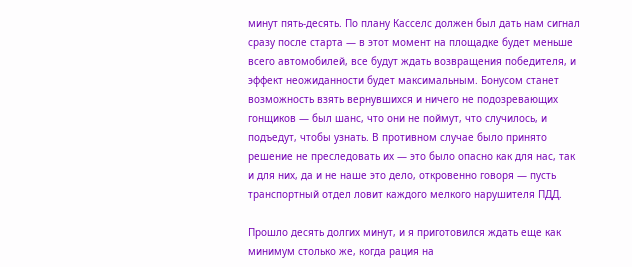минут пять-десять. По плану Касселс должен был дать нам сигнал сразу после старта — в этот момент на площадке будет меньше всего автомобилей, все будут ждать возвращения победителя, и эффект неожиданности будет максимальным. Бонусом станет возможность взять вернувшихся и ничего не подозревающих гонщиков — был шанс, что они не поймут, что случилось, и подъедут, чтобы узнать. В противном случае было принято решение не преследовать их — это было опасно как для нас, так и для них, да и не наше это дело, откровенно говоря — пусть транспортный отдел ловит каждого мелкого нарушителя ПДД.

Прошло десять долгих минут, и я приготовился ждать еще как минимум столько же, когда рация на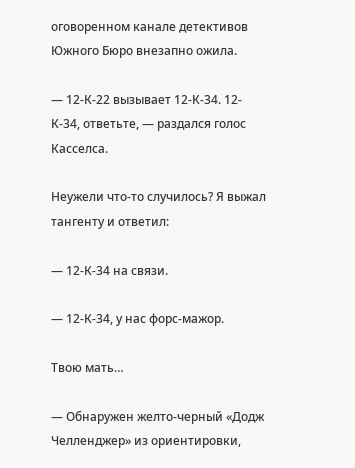оговоренном канале детективов Южного Бюро внезапно ожила.

— 12-К-22 вызывает 12-К-34. 12-К-34, ответьте, — раздался голос Касселса.

Неужели что-то случилось? Я выжал тангенту и ответил:

— 12-К-34 на связи.

— 12-К-34, у нас форс-мажор.

Твою мать…

— Обнаружен желто-черный «Додж Челленджер» из ориентировки,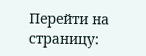Перейти на страницу: